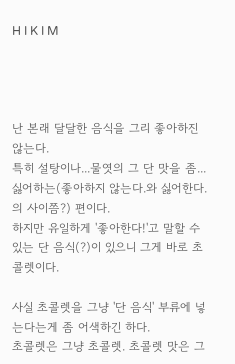H I K I M




난 본래 달달한 음식을 그리 좋아하진 않는다.
특히 설탕이나...물엿의 그 단 맛을 좀...싫어하는(좋아하지 않는다.와 싫어한다.의 사이쯤?) 편이다.
하지만 유일하게 '좋아한다!'고 말할 수 있는 단 음식(?)이 있으니 그게 바로 초콜렛이다.

사실 초콜렛을 그냥 '단 음식' 부류에 넣는다는게 좀 어색하긴 하다.
초콜렛은 그냥 초콜렛. 초콜렛 맛은 그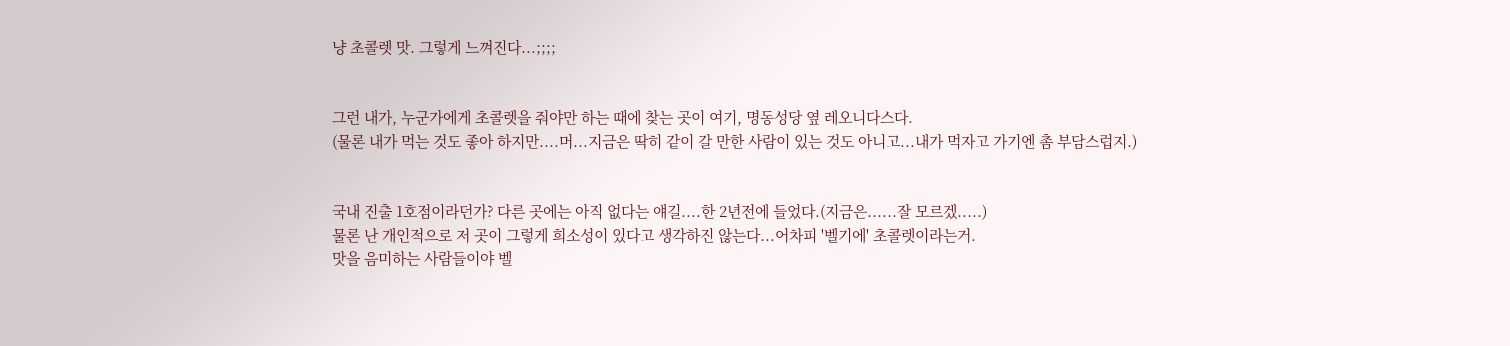냥 초콜렛 맛. 그렇게 느껴진다...;;;;


그런 내가, 누군가에게 초콜렛을 줘야만 하는 때에 찾는 곳이 여기, 명동성당 옆 레오니다스다.
(물론 내가 먹는 것도 좋아 하지만....머...지금은 딱히 같이 갈 만한 사람이 있는 것도 아니고...내가 먹자고 가기엔 촘 부담스럽지.)


국내 진출 1호점이라던가? 다른 곳에는 아직 없다는 얘길....한 2년전에 들었다.(지금은......잘 모르겠.....)
물론 난 개인적으로 저 곳이 그렇게 희소성이 있다고 생각하진 않는다...어차피 '벨기에' 초콜렛이라는거.
맛을 음미하는 사람들이야 벨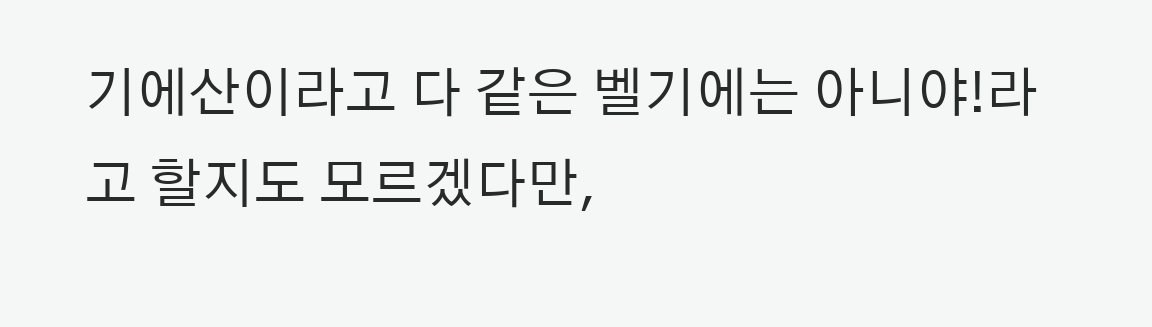기에산이라고 다 같은 벨기에는 아니야!라고 할지도 모르겠다만,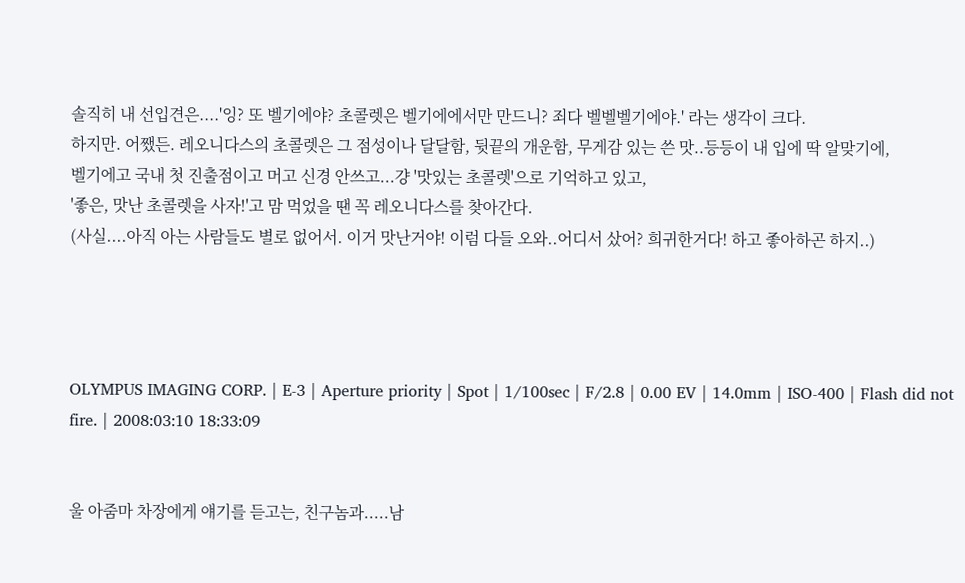솔직히 내 선입견은....'잉? 또 벨기에야? 초콜렛은 벨기에에서만 만드니? 죄다 벨벨벨기에야.' 라는 생각이 크다.
하지만. 어쨌든. 레오니다스의 초콜렛은 그 점성이나 달달함, 뒷끝의 개운함, 무게감 있는 쓴 맛..등등이 내 입에 딱 알맞기에,
벨기에고 국내 첫 진출점이고 머고 신경 안쓰고...걍 '맛있는 초콜렛'으로 기억하고 있고,
'좋은, 맛난 초콜렛을 사자!'고 맘 먹었을 땐 꼭 레오니다스를 찾아간다.
(사실....아직 아는 사람들도 별로 없어서. 이거 맛난거야! 이럼 다들 오와..어디서 샀어? 희귀한거다! 하고 좋아하곤 하지..)




OLYMPUS IMAGING CORP. | E-3 | Aperture priority | Spot | 1/100sec | F/2.8 | 0.00 EV | 14.0mm | ISO-400 | Flash did not fire. | 2008:03:10 18:33:09


울 아줌마 차장에게 얘기를 듣고는, 친구놈과.....남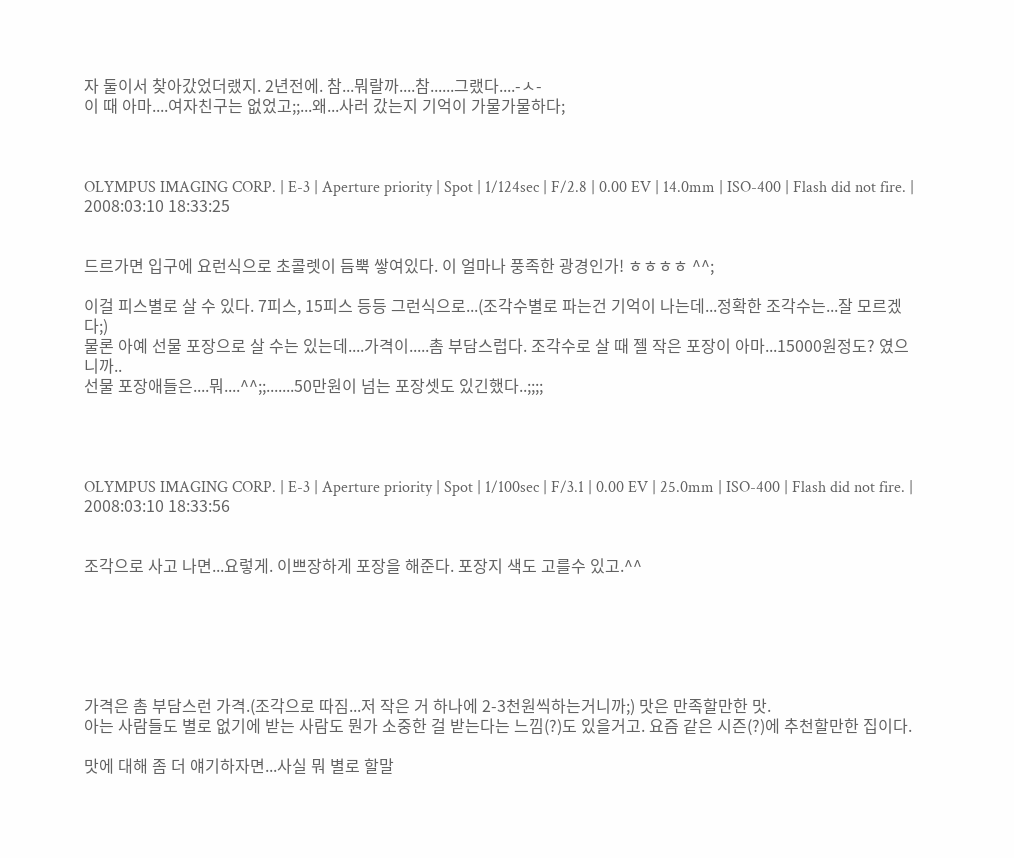자 둘이서 찾아갔었더랬지. 2년전에. 참...뭐랄까....참......그랬다....-ㅅ-
이 때 아마....여자친구는 없었고;;...왜...사러 갔는지 기억이 가물가물하다;



OLYMPUS IMAGING CORP. | E-3 | Aperture priority | Spot | 1/124sec | F/2.8 | 0.00 EV | 14.0mm | ISO-400 | Flash did not fire. | 2008:03:10 18:33:25


드르가면 입구에 요런식으로 초콜렛이 듬뿍 쌓여있다. 이 얼마나 풍족한 광경인가! ㅎㅎㅎㅎ ^^;

이걸 피스별로 살 수 있다. 7피스, 15피스 등등 그런식으로...(조각수별로 파는건 기억이 나는데...정확한 조각수는...잘 모르겠다;)
물론 아예 선물 포장으로 살 수는 있는데....가격이.....촘 부담스럽다. 조각수로 살 때 젤 작은 포장이 아마...15000원정도? 였으니까..
선물 포장애들은....뭐....^^;;.......50만원이 넘는 포장셋도 있긴했다..;;;;




OLYMPUS IMAGING CORP. | E-3 | Aperture priority | Spot | 1/100sec | F/3.1 | 0.00 EV | 25.0mm | ISO-400 | Flash did not fire. | 2008:03:10 18:33:56


조각으로 사고 나면...요렇게. 이쁘장하게 포장을 해준다. 포장지 색도 고를수 있고.^^






가격은 촘 부담스런 가격.(조각으로 따짐...저 작은 거 하나에 2-3천원씩하는거니까;) 맛은 만족할만한 맛.
아는 사람들도 별로 없기에 받는 사람도 뭔가 소중한 걸 받는다는 느낌(?)도 있을거고. 요즘 같은 시즌(?)에 추천할만한 집이다.

맛에 대해 좀 더 얘기하자면...사실 뭐 별로 할말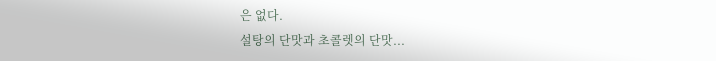은 없다.
설탕의 단맛과 초콜렛의 단맛...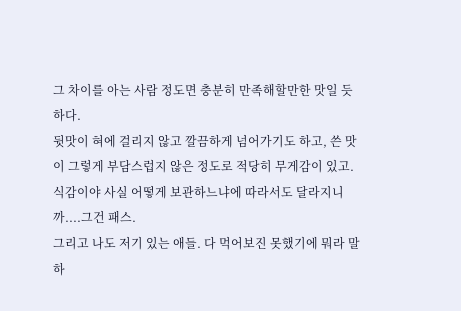그 차이를 아는 사람 정도면 충분히 만족해할만한 맛일 듯 하다.
뒷맛이 혀에 걸리지 않고 깔끔하게 넘어가기도 하고, 쓴 맛이 그렇게 부담스럽지 않은 정도로 적당히 무게감이 있고.
식감이야 사실 어떻게 보관하느냐에 따라서도 달라지니까....그건 패스.
그리고 나도 저기 있는 애들. 다 먹어보진 못했기에 뭐라 말하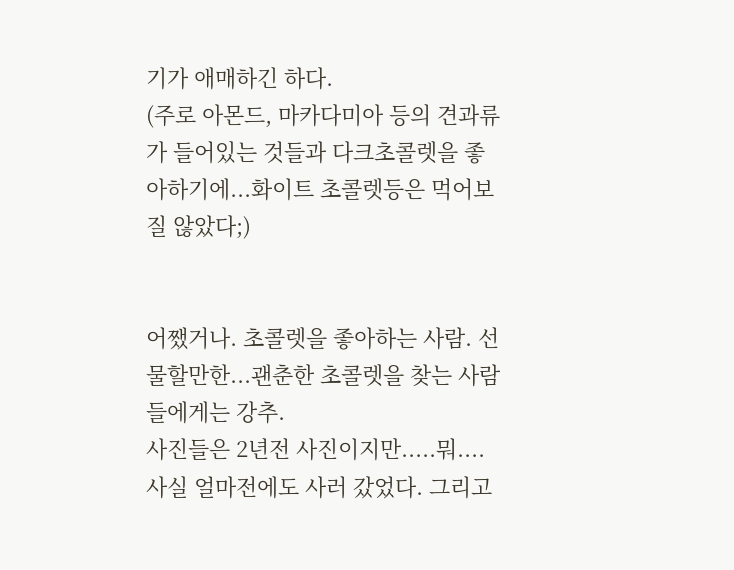기가 애매하긴 하다.
(주로 아몬드, 마카다미아 등의 견과류가 들어있는 것들과 다크초콜렛을 좋아하기에...화이트 초콜렛등은 먹어보질 않았다;)


어쨌거나. 초콜렛을 좋아하는 사람. 선물할만한...괜춘한 초콜렛을 찾는 사람들에게는 강추.
사진들은 2년전 사진이지만.....뭐....사실 얼마전에도 사러 갔었다. 그리고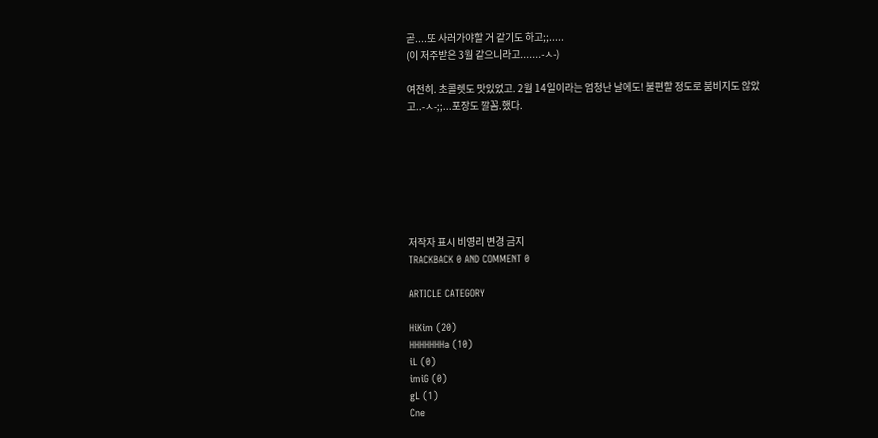곧....또 사러가야할 거 같기도 하고;;.....
(이 저주받은 3월 같으니라고.......-ㅅ-)

여전히. 초콜렛도 맛있었고. 2월 14일이라는 엄청난 날에도! 불편할 정도로 붐비지도 않았고..-ㅅ-;;...포장도 깔꼼.했다.







저작자 표시 비영리 변경 금지
TRACKBACK 0 AND COMMENT 0

ARTICLE CATEGORY

HiKim (20)
HHHHHHHa (10)
iL (0)
imiG (0)
gL (1)
Cne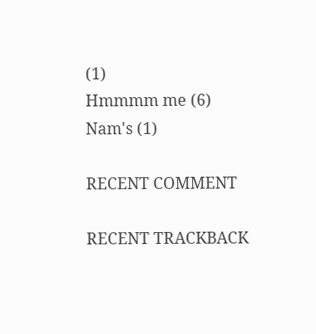(1)
Hmmmm me (6)
Nam's (1)

RECENT COMMENT

RECENT TRACKBACK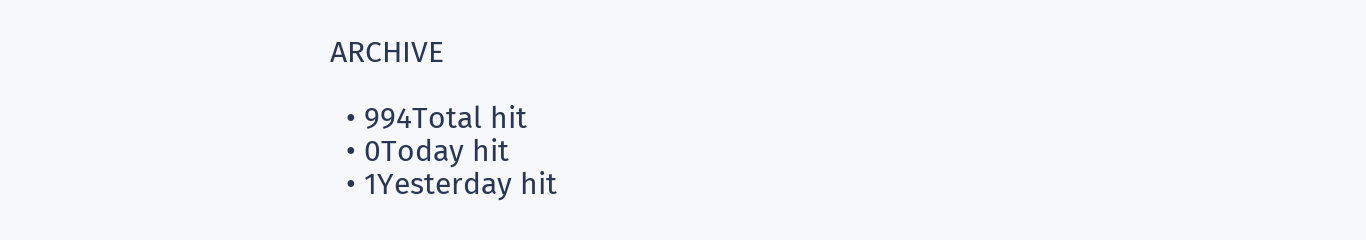ARCHIVE

  • 994Total hit
  • 0Today hit
  • 1Yesterday hit